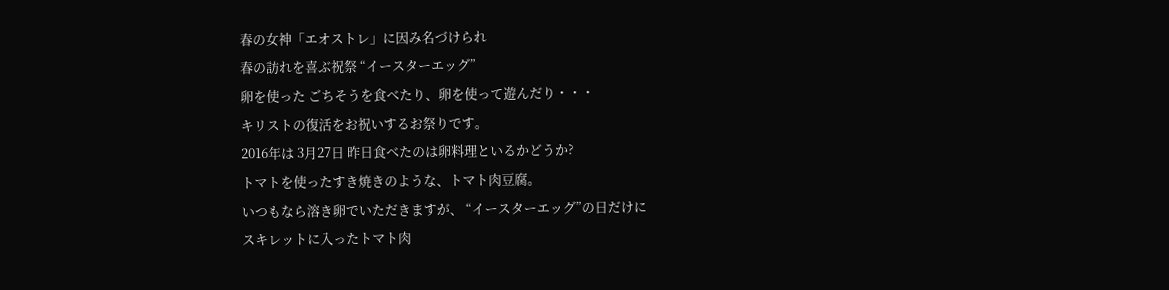春の女神「エオストレ」に因み名づけられ
春の訪れを喜ぶ祝祭 “イースターエッグ”
卵を使った ごちそうを食べたり、卵を使って遊んだり・・・
キリストの復活をお祝いするお祭りです。
2016年は 3月27日 昨日食べたのは卵料理といるかどうか?
トマトを使ったすき焼きのような、トマト肉豆腐。
いつもなら溶き卵でいただきますが、 “イースターエッグ”の日だけに
スキレットに入ったトマト肉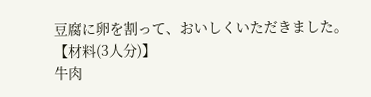豆腐に卵を割って、おいしくいただきました。
【材料(3人分)】
牛肉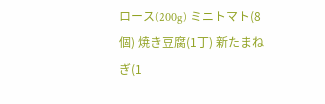ロース(200g) ミニトマト(8個) 焼き豆腐(1丁) 新たまねぎ(1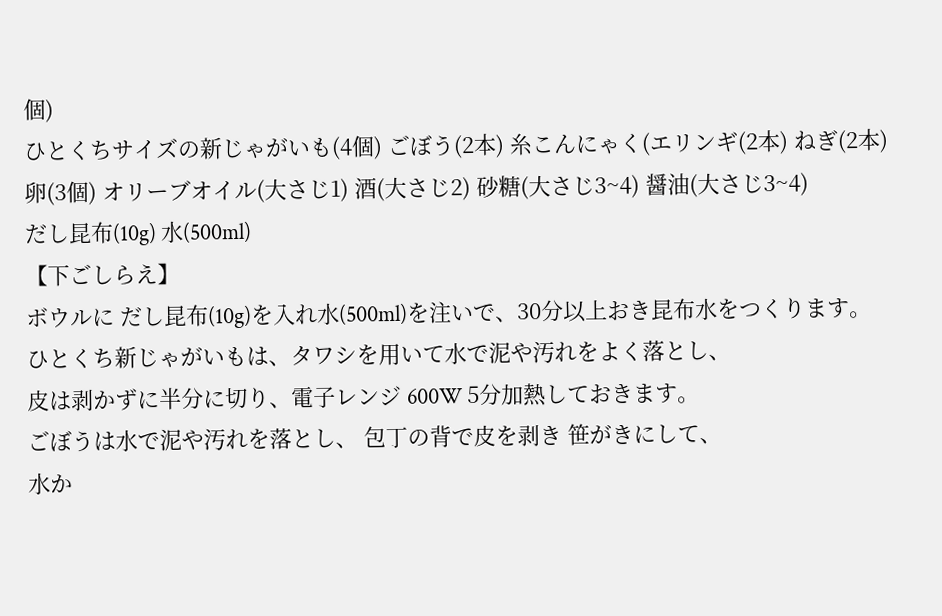個)
ひとくちサイズの新じゃがいも(4個) ごぼう(2本) 糸こんにゃく(エリンギ(2本) ねぎ(2本)
卵(3個) オリーブオイル(大さじ1) 酒(大さじ2) 砂糖(大さじ3~4) 醤油(大さじ3~4)
だし昆布(10g) 水(500ml)
【下ごしらえ】
ボウルに だし昆布(10g)を入れ水(500ml)を注いで、30分以上おき昆布水をつくります。
ひとくち新じゃがいもは、タワシを用いて水で泥や汚れをよく落とし、
皮は剥かずに半分に切り、電子レンジ 600W 5分加熱しておきます。
ごぼうは水で泥や汚れを落とし、 包丁の背で皮を剥き 笹がきにして、
水か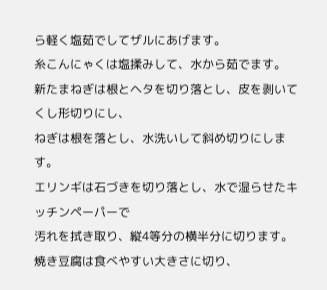ら軽く塩茹でしてザルにあげます。
糸こんにゃくは塩揉みして、水から茹でます。
新たまねぎは根とヘタを切り落とし、皮を剥いて くし形切りにし、
ねぎは根を落とし、水洗いして斜め切りにします。
エリンギは石づきを切り落とし、水で湿らせたキッチンペーパーで
汚れを拭き取り、縦4等分の横半分に切ります。
焼き豆腐は食べやすい大きさに切り、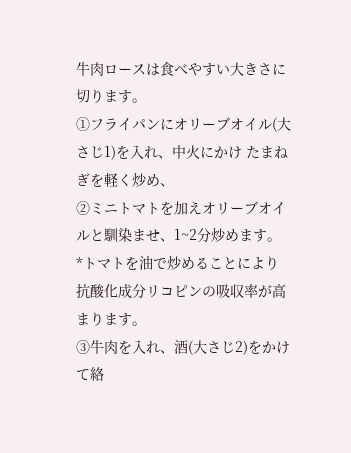牛肉ロースは食べやすい大きさに切ります。
①フライパンにオリーブオイル(大さじ1)を入れ、中火にかけ たまねぎを軽く炒め、
②ミニトマトを加えオリーブオイルと馴染ませ、1~2分炒めます。
*トマトを油で炒めることにより抗酸化成分リコピンの吸収率が高まります。
③牛肉を入れ、酒(大さじ2)をかけて絡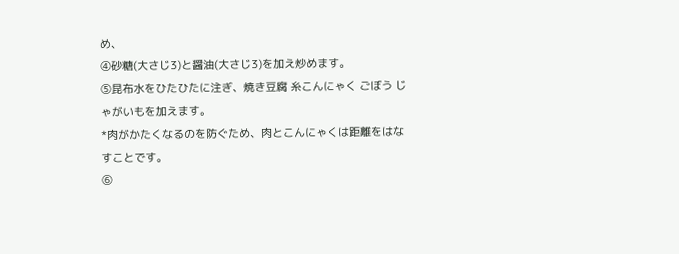め、
④砂糖(大さじ3)と醤油(大さじ3)を加え炒めます。
⑤昆布水をひたひたに注ぎ、焼き豆腐 糸こんにゃく ごぼう じゃがいもを加えます。
*肉がかたくなるのを防ぐため、肉とこんにゃくは距離をはなすことです。
⑥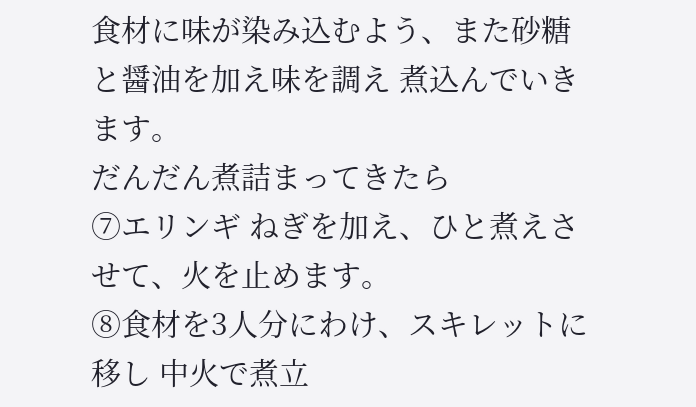食材に味が染み込むよう、また砂糖と醤油を加え味を調え 煮込んでいきます。
だんだん煮詰まってきたら
⑦エリンギ ねぎを加え、ひと煮えさせて、火を止めます。
⑧食材を3人分にわけ、スキレットに移し 中火で煮立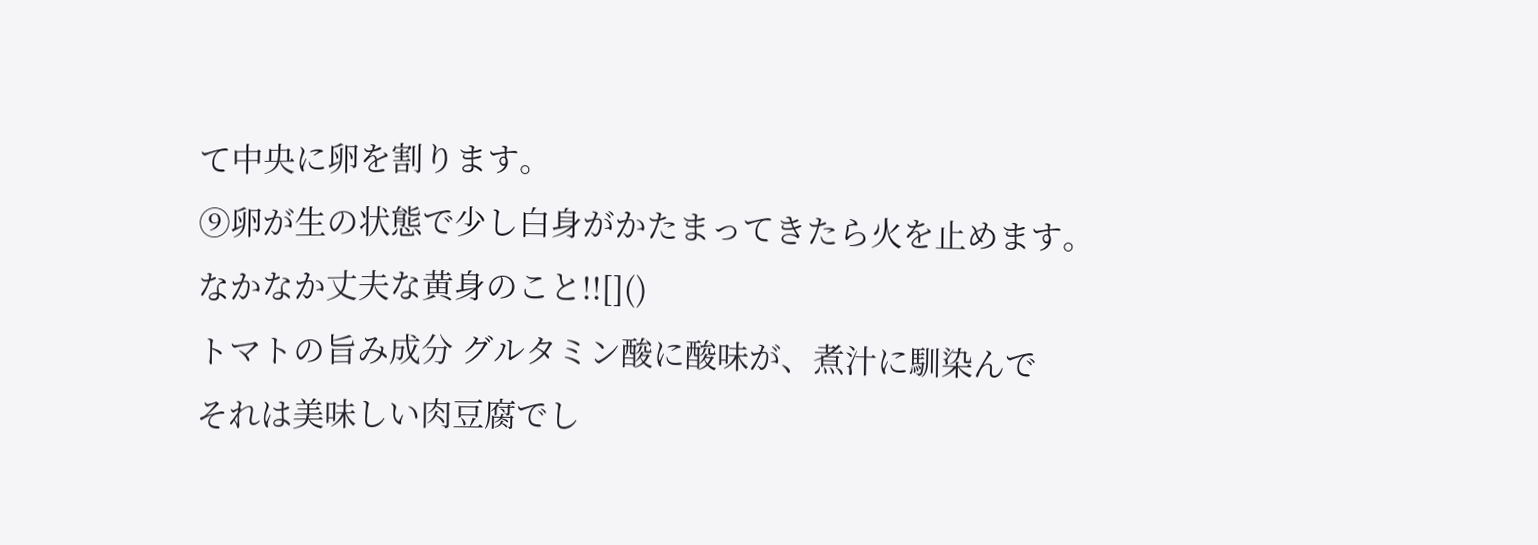て中央に卵を割ります。
⑨卵が生の状態で少し白身がかたまってきたら火を止めます。
なかなか丈夫な黄身のこと!![]()
トマトの旨み成分 グルタミン酸に酸味が、煮汁に馴染んで
それは美味しい肉豆腐でし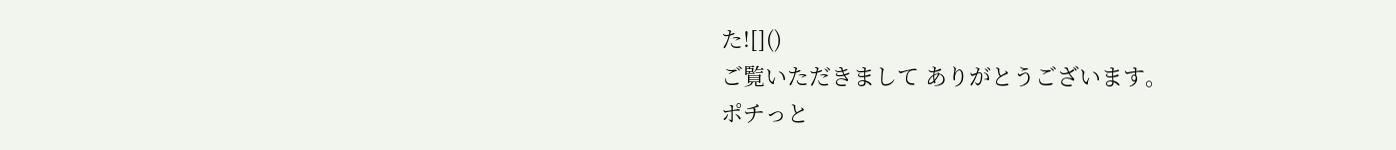た![]()
ご覧いただきまして ありがとうございます。
ポチっと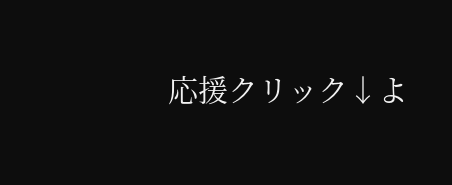応援クリック↓よ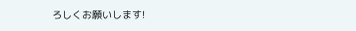ろしくお願いします!